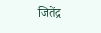जितेंद्र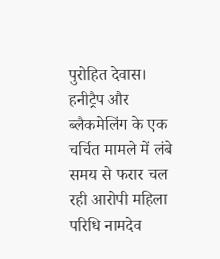पुरोहित देवास। हनीट्रैप और ब्लैकमेलिंग के एक चर्चित मामले में लंबे समय से फरार चल रही आरोपी महिला परिधि नामदेव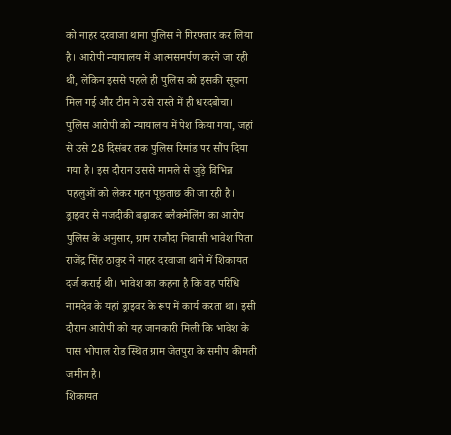को नाहर दरवाजा थाना पुलिस ने गिरफ्तार कर लिया है। आरोपी न्यायालय में आत्मसमर्पण करने जा रही थी, लेकिन इससे पहले ही पुलिस को इसकी सूचना मिल गई और टीम ने उसे रास्ते में ही धरदबोचा।
पुलिस आरोपी को न्यायालय में पेश किया गया, जहां से उसे 28 दिसंबर तक पुलिस रिमांड पर सौंप दिया गया है। इस दौरान उससे मामले से जुड़े विभिन्न पहलुओं को लेकर गहन पूछताछ की जा रही है।
ड्राइवर से नजदीकी बढ़ाकर ब्लैकमेलिंग का आरोप
पुलिस के अनुसार, ग्राम राजौदा निवासी भावेश पिता राजेंद्र सिंह ठाकुर ने नाहर दरवाजा थाने में शिकायत दर्ज कराई थी। भावेश का कहना है कि वह परिधि नामदेव के यहां ड्राइवर के रूप में कार्य करता था। इसी दौरान आरोपी को यह जानकारी मिली कि भावेश के पास भोपाल रोड स्थित ग्राम जेतपुरा के समीप कीमती जमीन है।
शिकायत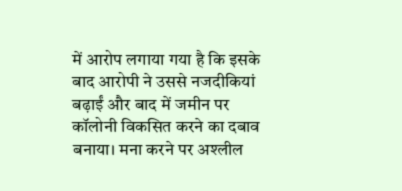में आरोप लगाया गया है कि इसके बाद आरोपी ने उससे नजदीकियां बढ़ाईं और बाद में जमीन पर कॉलोनी विकसित करने का दबाव बनाया। मना करने पर अश्लील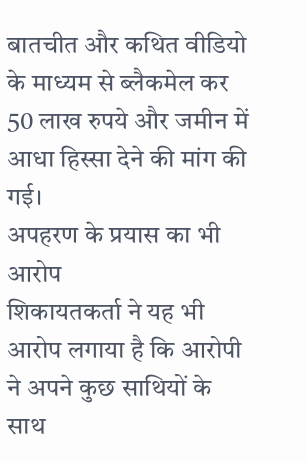बातचीत और कथित वीडियो के माध्यम से ब्लैकमेल कर 50 लाख रुपये और जमीन में आधा हिस्सा देने की मांग की गई।
अपहरण के प्रयास का भी आरोप
शिकायतकर्ता ने यह भी आरोप लगाया है कि आरोपी ने अपने कुछ साथियों के साथ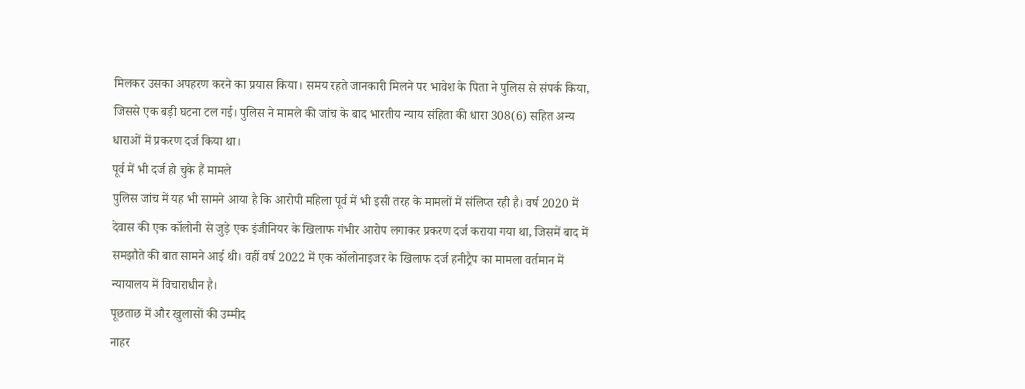मिलकर उसका अपहरण करने का प्रयास किया। समय रहते जानकारी मिलने पर भावेश के पिता ने पुलिस से संपर्क किया, जिससे एक बड़ी घटना टल गई। पुलिस ने मामले की जांच के बाद भारतीय न्याय संहिता की धारा 308(6) सहित अन्य धाराओं में प्रकरण दर्ज किया था।
पूर्व में भी दर्ज हो चुके हैं मामले
पुलिस जांच में यह भी सामने आया है कि आरोपी महिला पूर्व में भी इसी तरह के मामलों में संलिप्त रही है। वर्ष 2020 में देवास की एक कॉलोनी से जुड़े एक इंजीनियर के खिलाफ गंभीर आरोप लगाकर प्रकरण दर्ज कराया गया था, जिसमें बाद में समझौते की बात सामने आई थी। वहीं वर्ष 2022 में एक कॉलोनाइजर के खिलाफ दर्ज हनीट्रैप का मामला वर्तमान में न्यायालय में विचाराधीन है।
पूछताछ में और खुलासों की उम्मीद
नाहर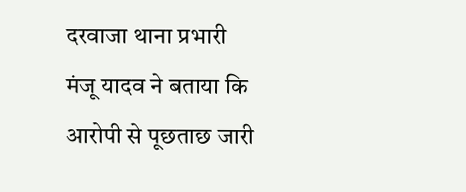दरवाजा थाना प्रभारी मंजू यादव ने बताया कि आरोपी से पूछताछ जारी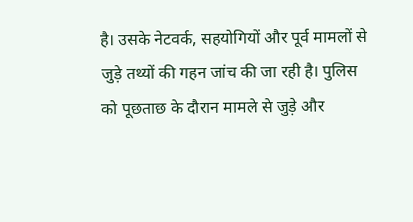है। उसके नेटवर्क, सहयोगियों और पूर्व मामलों से जुड़े तथ्यों की गहन जांच की जा रही है। पुलिस को पूछताछ के दौरान मामले से जुड़े और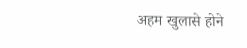अहम खुलासे होने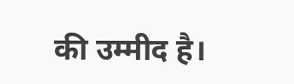की उम्मीद है।